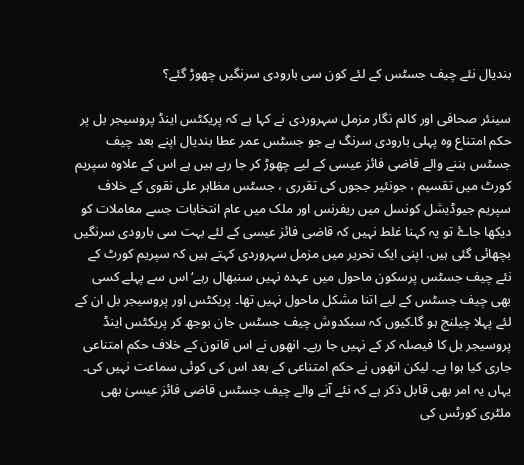بندیال نئے چیف جسٹس کے لئے کون سی بارودی سرنگیں چھوڑ گئے؟

سینئر صحافی اور کالم نگار مزمل سہروردی نے کہا ہے کہ پریکٹس اینڈ پروسیجر بل پر حکم امتناع وہ پہلی بارودی سرنگ ہے جو جسٹس عمر عطا بندیال اپنے بعد چیف جسٹس بننے والے قاضی فائز عیسی کے لیے چھوڑ کر جا رہے ہیں ہے اس کے علاوہ سپریم کورٹ میں تقسیم ، جونئیر ججوں کی تقرری ، جسٹس مظاہر علی نقوی کے خلاف سپریم جیوڈیشل کونسل میں ریفرنس اور ملک میں عام انتخابات جسے معاملات کو دیکھا جاۓ تو یہ کہنا غلط نہیں کہ قاضی فائز عیسی کے لئے بہت سی بارودی سرنگیں بچھائی گئی ہیں. اپنی ایک تحریر میں مزمل سہروردی کہتے ہیں کہ سپریم کورٹ کے نئے چیف جسٹس پرسکون ماحول میں عہدہ نہیں سنبھال رہے‘ اس سے پہلے کسی بھی چیف جسٹس کے لیے اتنا مشکل ماحول نہیں تھا۔ پریکٹس اور پروسیجر بل ان کے لئے پہلا چیلنج ہو گا۔کیوں کہ سبکدوش چیف جسٹس جان بوجھ کر پریکٹس اینڈ پروسیجر بل کا فیصلہ کر کے نہیں جا رہے۔ انھوں نے اس قانون کے خلاف حکم امتناعی جاری کیا ہوا ہے۔ لیکن انھوں نے حکم امتناعی کے بعد اس کی کوئی سماعت نہیں کی۔ یہاں یہ امر بھی قابل ذکر ہے کہ نئے آنے والے چیف جسٹس قاضی فائز عیسیٰ بھی ملٹری کورٹس کی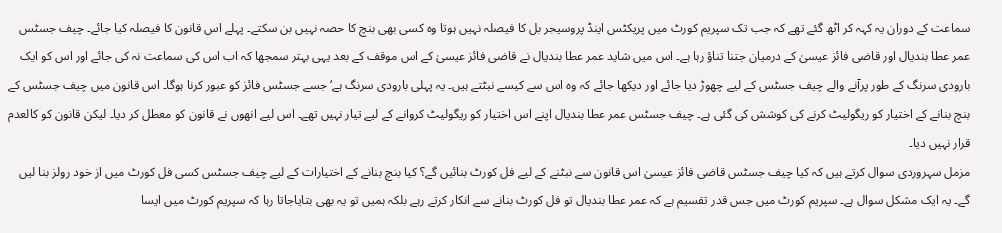سماعت کے دوران یہ کہہ کر اٹھ گئے تھے کہ جب تک سپریم کورٹ میں پریکٹس اینڈ پروسیجر بل کا فیصلہ نہیں ہوتا وہ کسی بھی بنچ کا حصہ نہیں بن سکتے۔ پہلے اس قانون کا فیصلہ کیا جائے۔ چیف جسٹس عمر عطا بندیال اور قاضی فائز عیسیٰ کے درمیان جتنا تناؤ رہا ہے۔ اس میں شاید عمر عطا بندیال نے قاضی فائز عیسیٰ کے اس موقف کے بعد یہی بہتر سمجھا کہ اب اس کی سماعت نہ کی جائے اور اس کو ایک بارودی سرنگ کے طور پرآنے والے چیف جسٹس کے لیے چھوڑ دیا جائے اور دیکھا جائے کہ وہ اس سے کیسے نبٹتے ہیں۔ یہ پہلی بارودی سرنگ ہے‘ جسے جسٹس فائز کو عبور کرنا ہوگا۔ اس قانون میں چیف جسٹس کے بنچ بنانے کے اختیار کو ریگولیٹ کرنے کی کوشش کی گئی ہے۔ چیف جسٹس عمر عطا بندیال اپنے اس اختیار کو ریگولیٹ کروانے کے لیے تیار نہیں تھے۔ اس لیے انھوں نے قانون کو معطل کر دیا۔ لیکن قانون کو کالعدم قرار نہیں دیا۔
مزمل سہروردی سوال کرتے ہیں کہ کیا چیف جسٹس قاضی فائز عیسیٰ اس قانون سے نبٹنے کے لیے فل کورٹ بنائیں گے؟ کیا بنچ بنانے کے اختیارات کے لیے چیف جسٹس کسی فل کورٹ میں از خود رولز بنا لیں گے۔ یہ ایک مشکل سوال ہے۔ سپریم کورٹ میں جس قدر تقسیم ہے کہ عمر عطا بندیال تو فل کورٹ بنانے سے انکار کرتے رہے بلکہ ہمیں تو یہ بھی بتایاجاتا رہا کہ سپریم کورٹ میں ایسا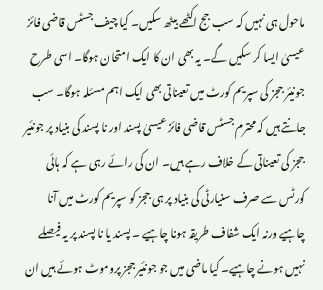ماحول ہی نہیں کہ سب جج اکٹھے بیٹھ سکیں۔ کیا چیف جسٹس قاضی فائز عیسیٰ ایسا کر سکیں گے۔ یہ بھی ان کا ایک امتحان ہوگا۔ اسی طرح جونیئر ججز کی سپریم کورٹ میں تعیناتی بھی ایک اہم مسئلہ ہوگا۔ سب جانتے ہیں کہ محترم جسٹس قاضی فائز عیسیٰ پسند اور نا پسند کی بنیاد پر جونئیر ججز کی تعیناتی کے خلاف رہے ہیں۔ ان کی رائے رہی ہے کہ ہائی کورٹس سے صرف سنیارٹی کی بنیاد پر ہی ججز کو سپریم کورٹ میں آنا چاہیے ورنہ ایک شفاف طریقہ ہونا چاہیے ۔ پسند یا نا پسند پر یہ فیصلے نہیں ہونے چاہیے۔ کیا ماضی میں جو جونئیر ججز پروموٹ ہوئے ہیں ان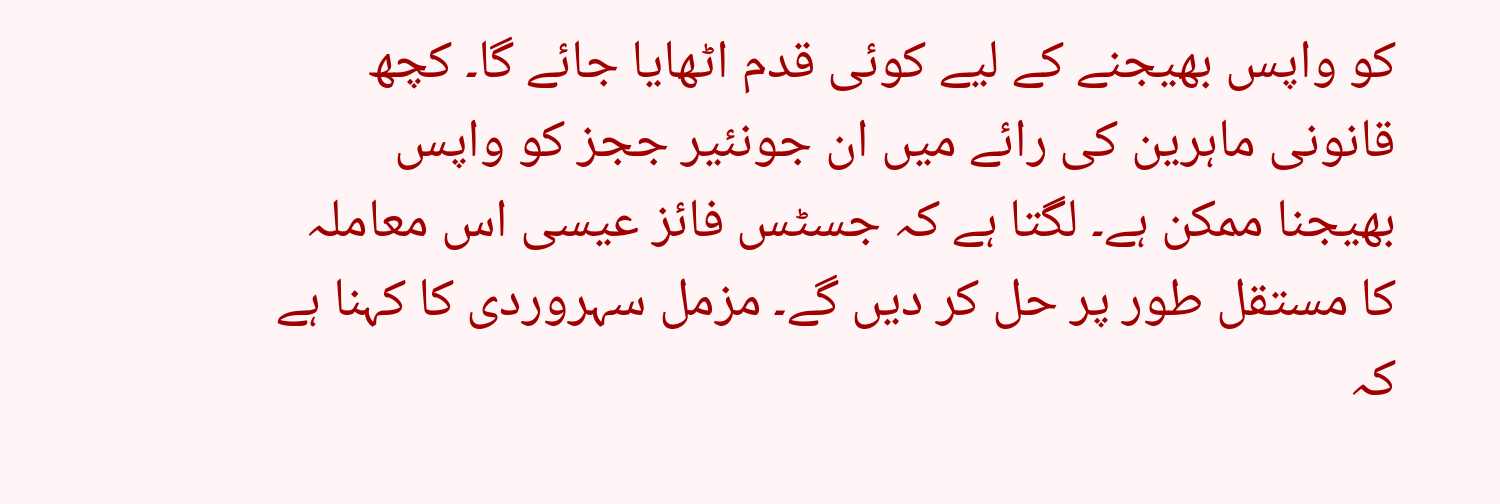کو واپس بھیجنے کے لیے کوئی قدم اٹھایا جائے گا۔ کچھ قانونی ماہرین کی رائے میں ان جونئیر ججز کو واپس بھیجنا ممکن ہے۔ لگتا ہے کہ جسٹس فائز عیسی اس معاملہ کا مستقل طور پر حل کر دیں گے۔ مزمل سہروردی کا کہنا ہے کہ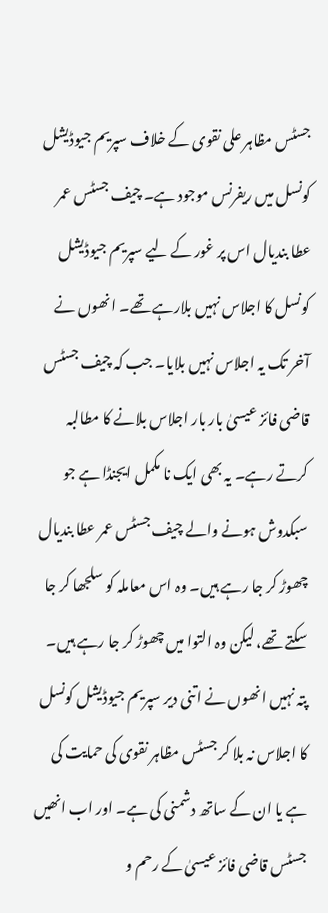جسٹس مظاہر علی نقوی کے خلاف سپریم جیوڈیشل کونسل میں ریفرنس موجود ہے۔ چیف جسٹس عمر عطا بندیال اس پر غور کے لیے سپریم جیوڈیشل کونسل کا اجلاس نہیں بلارہے تھے۔ انھوں نے آخر تک یہ اجلاس نہیں بلایا۔ جب کہ چیف جسٹس قاضی فائز عیسیٰ بار بار اجلاس بلانے کا مطالبہ کرتے رہے۔ یہ بھی ایک نا مکمل ایجنڈا ہے جو سبکدوش ہونے والے چیف جسٹس عمر عطا بندیال چھوڑ کر جا رہے ہیں۔ وہ اس معاملہ کو سلجھا کر جا سکتے تھے، لیکن وہ التوا میں چھوڑ کر جا رہے ہیں۔ پتہ نہیں انھوں نے اتنی دیر سپریم جیوڈیشل کونسل کا اجلاس نہ بلا کر جسٹس مظاہر نقوی کی حمایت کی ہے یا ان کے ساتھ دشمنی کی ہے۔ اور اب انھیں جسٹس قاضی فائز عیسیٰ کے رحم و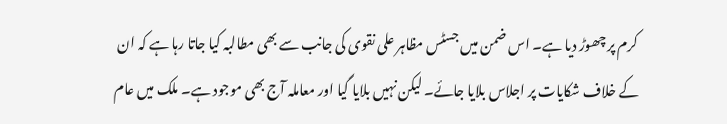کرم پر چھوڑ دیا ہے۔ اس ضمن میں جسٹس مظاہر علی نقوی کی جانب سے بھی مطالبہ کیا جاتا رہا ہے کہ ان کے خلاف شکایات پر اجلاس بلایا جائے۔ لیکن نہیں بلایا گیا اور معاملہ آج بھی موجود ہے۔ ملک میں عام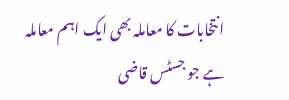انتخابات کا معاملہ بھی ایک اہم معاملہ ہے جو جسٹس قاضی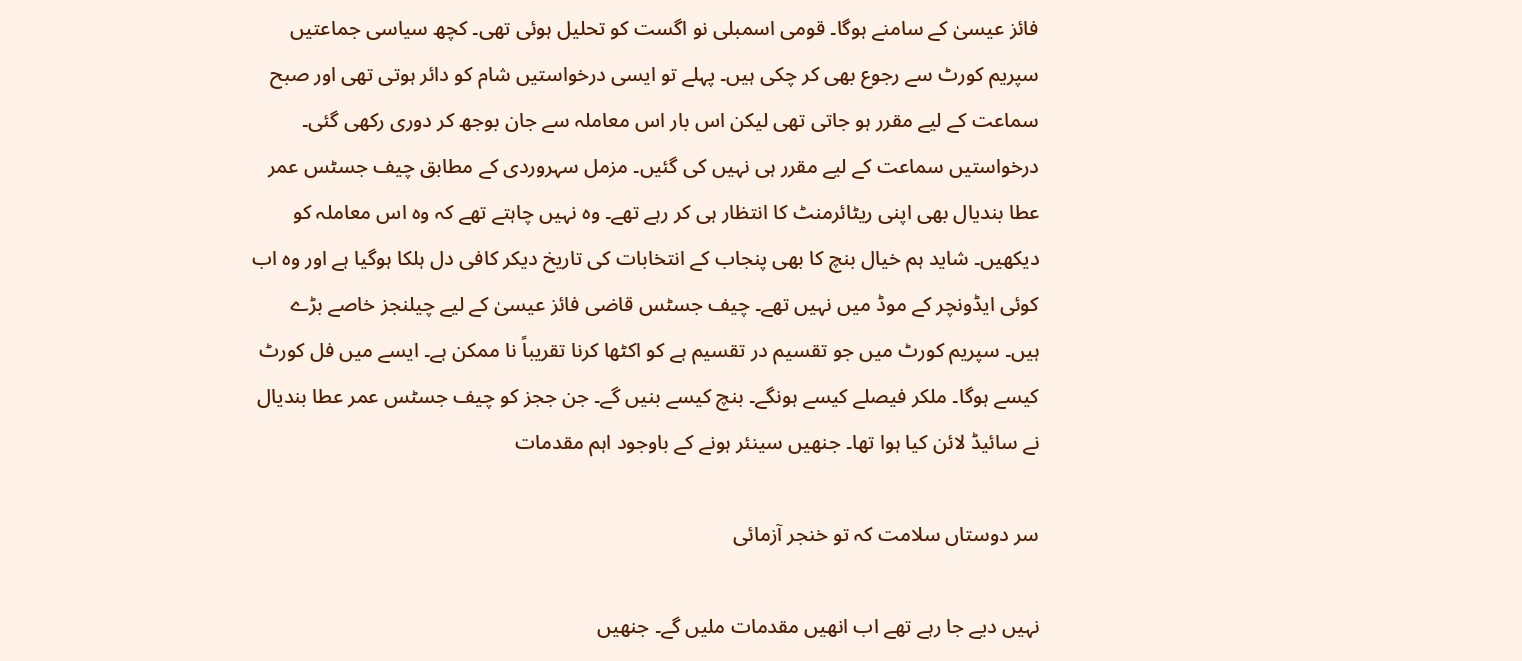فائز عیسیٰ کے سامنے ہوگا۔ قومی اسمبلی نو اگست کو تحلیل ہوئی تھی۔ کچھ سیاسی جماعتیں سپریم کورٹ سے رجوع بھی کر چکی ہیں۔ پہلے تو ایسی درخواستیں شام کو دائر ہوتی تھی اور صبح سماعت کے لیے مقرر ہو جاتی تھی لیکن اس بار اس معاملہ سے جان بوجھ کر دوری رکھی گئی۔ درخواستیں سماعت کے لیے مقرر ہی نہیں کی گئیں۔ مزمل سہروردی کے مطابق چیف جسٹس عمر عطا بندیال بھی اپنی ریٹائرمنٹ کا انتظار ہی کر رہے تھے۔ وہ نہیں چاہتے تھے کہ وہ اس معاملہ کو دیکھیں۔ شاید ہم خیال بنچ کا بھی پنجاب کے انتخابات کی تاریخ دیکر کافی دل ہلکا ہوگیا ہے اور وہ اب کوئی ایڈونچر کے موڈ میں نہیں تھے۔ چیف جسٹس قاضی فائز عیسیٰ کے لیے چیلنجز خاصے بڑے ہیں۔ سپریم کورٹ میں جو تقسیم در تقسیم ہے کو اکٹھا کرنا تقریباً نا ممکن ہے۔ ایسے میں فل کورٹ کیسے ہوگا۔ ملکر فیصلے کیسے ہونگے۔ بنچ کیسے بنیں گے۔ جن ججز کو چیف جسٹس عمر عطا بندیال نے سائیڈ لائن کیا ہوا تھا۔ جنھیں سینئر ہونے کے باوجود اہم مقدمات

سر دوستاں سلامت کہ تو خنجر آزمائی

نہیں دیے جا رہے تھے اب انھیں مقدمات ملیں گے۔ جنھیں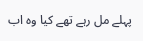پہلے مل رہے تھے کیا وہ اب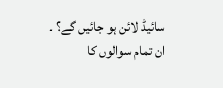سائیڈ لائن ہو جائیں گے؟ ۔ ان تمام سوالوں کا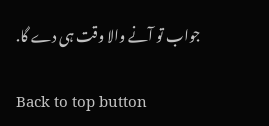جواب تو آنے والا وقت ہی دے گا.

Back to top button